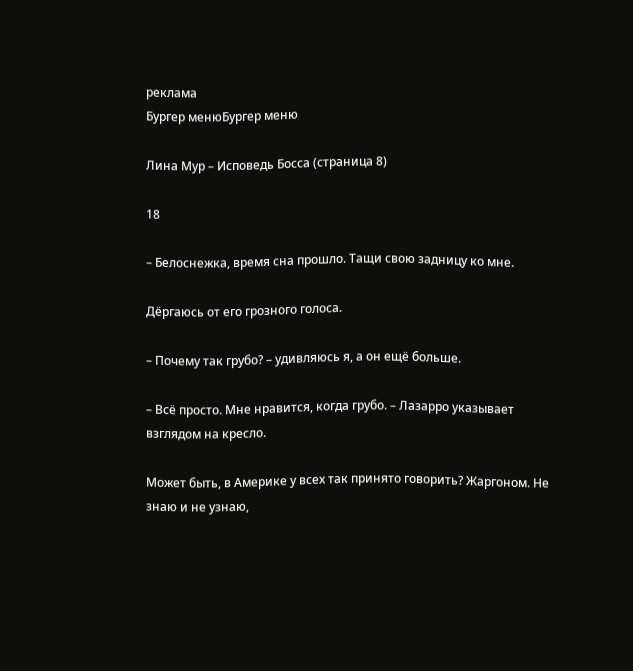реклама
Бургер менюБургер меню

Лина Мур – Исповедь Босса (страница 8)

18

– Белоснежка, время сна прошло. Тащи свою задницу ко мне.

Дёргаюсь от его грозного голоса.

– Почему так грубо? – удивляюсь я, а он ещё больше.

– Всё просто. Мне нравится, когда грубо. – Лазарро указывает взглядом на кресло.

Может быть, в Америке у всех так принято говорить? Жаргоном. Не знаю и не узнаю,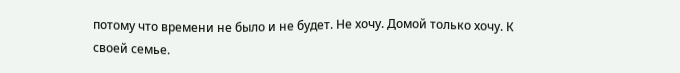потому что времени не было и не будет. Не хочу. Домой только хочу. К своей семье.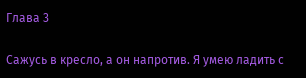Глава 3

Сажусь в кресло, а он напротив. Я умею ладить с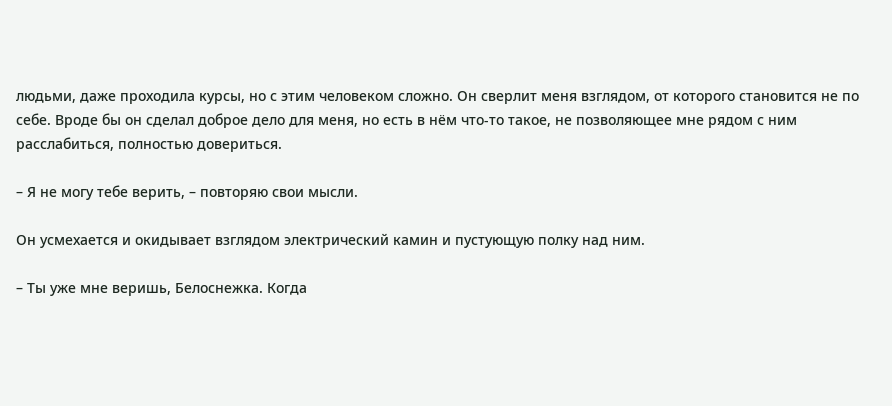людьми, даже проходила курсы, но с этим человеком сложно. Он сверлит меня взглядом, от которого становится не по себе. Вроде бы он сделал доброе дело для меня, но есть в нём что-то такое, не позволяющее мне рядом с ним расслабиться, полностью довериться.

– Я не могу тебе верить, – повторяю свои мысли.

Он усмехается и окидывает взглядом электрический камин и пустующую полку над ним.

– Ты уже мне веришь, Белоснежка. Когда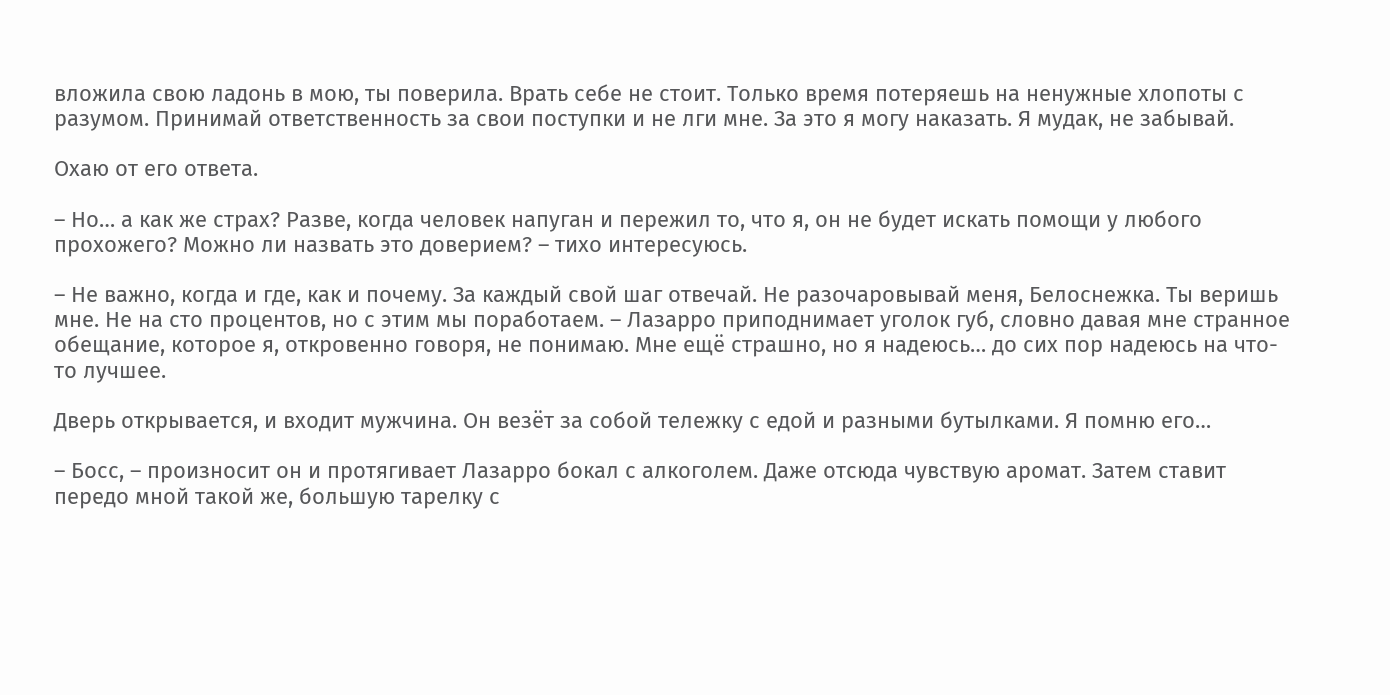вложила свою ладонь в мою, ты поверила. Врать себе не стоит. Только время потеряешь на ненужные хлопоты с разумом. Принимай ответственность за свои поступки и не лги мне. За это я могу наказать. Я мудак, не забывай.

Охаю от его ответа.

– Но… а как же страх? Разве, когда человек напуган и пережил то, что я, он не будет искать помощи у любого прохожего? Можно ли назвать это доверием? – тихо интересуюсь.

– Не важно, когда и где, как и почему. За каждый свой шаг отвечай. Не разочаровывай меня, Белоснежка. Ты веришь мне. Не на сто процентов, но с этим мы поработаем. – Лазарро приподнимает уголок губ, словно давая мне странное обещание, которое я, откровенно говоря, не понимаю. Мне ещё страшно, но я надеюсь… до сих пор надеюсь на что-то лучшее.

Дверь открывается, и входит мужчина. Он везёт за собой тележку с едой и разными бутылками. Я помню его…

– Босс, – произносит он и протягивает Лазарро бокал с алкоголем. Даже отсюда чувствую аромат. Затем ставит передо мной такой же, большую тарелку с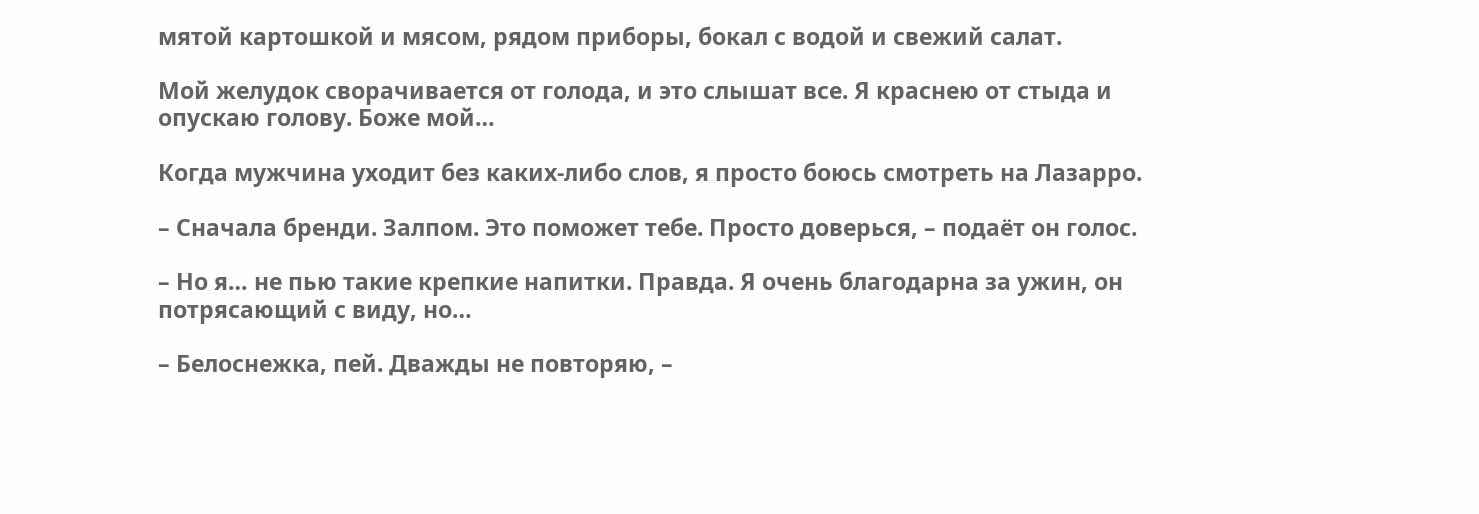мятой картошкой и мясом, рядом приборы, бокал с водой и свежий салат.

Мой желудок сворачивается от голода, и это слышат все. Я краснею от стыда и опускаю голову. Боже мой…

Когда мужчина уходит без каких-либо слов, я просто боюсь смотреть на Лазарро.

– Сначала бренди. Залпом. Это поможет тебе. Просто доверься, – подаёт он голос.

– Но я… не пью такие крепкие напитки. Правда. Я очень благодарна за ужин, он потрясающий с виду, но…

– Белоснежка, пей. Дважды не повторяю, –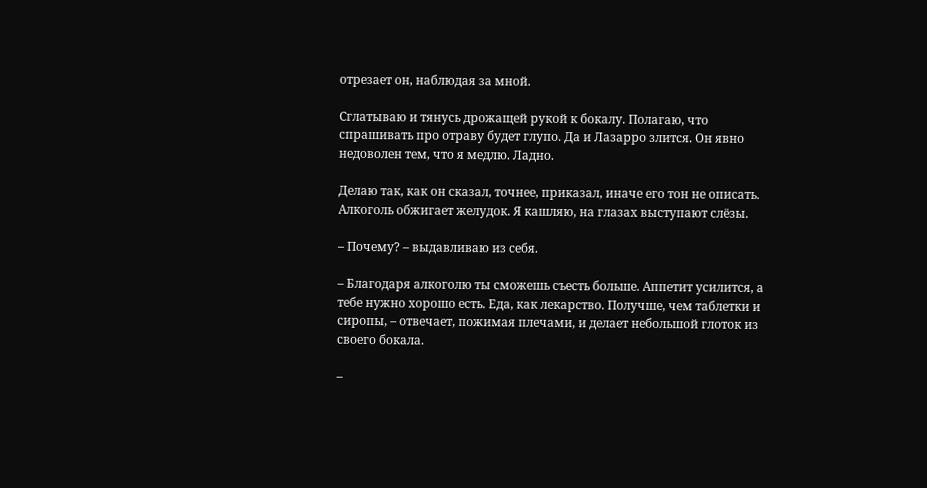отрезает он, наблюдая за мной.

Сглатываю и тянусь дрожащей рукой к бокалу. Полагаю, что спрашивать про отраву будет глупо. Да и Лазарро злится. Он явно недоволен тем, что я медлю. Ладно.

Делаю так, как он сказал, точнее, приказал, иначе его тон не описать. Алкоголь обжигает желудок. Я кашляю, на глазах выступают слёзы.

– Почему? – выдавливаю из себя.

– Благодаря алкоголю ты сможешь съесть больше. Аппетит усилится, а тебе нужно хорошо есть. Еда, как лекарство. Получше, чем таблетки и сиропы, – отвечает, пожимая плечами, и делает небольшой глоток из своего бокала.

–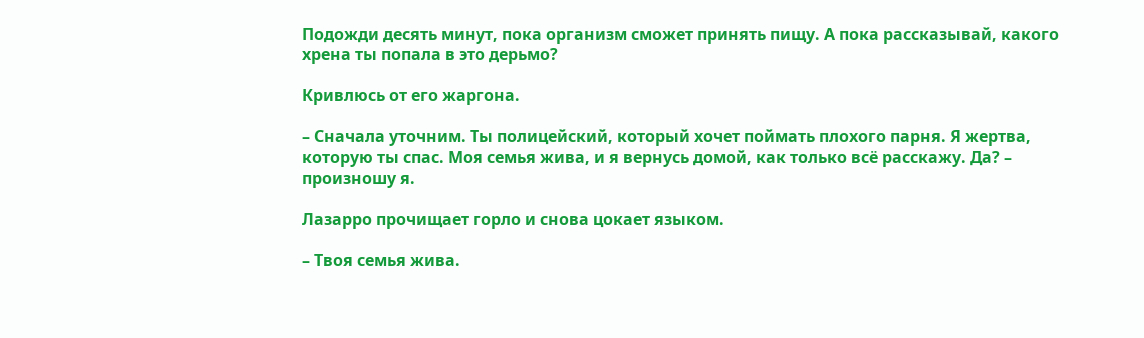Подожди десять минут, пока организм сможет принять пищу. А пока рассказывай, какого хрена ты попала в это дерьмо?

Кривлюсь от его жаргона.

– Сначала уточним. Ты полицейский, который хочет поймать плохого парня. Я жертва, которую ты спас. Моя семья жива, и я вернусь домой, как только всё расскажу. Да? – произношу я.

Лазарро прочищает горло и снова цокает языком.

– Твоя семья жива.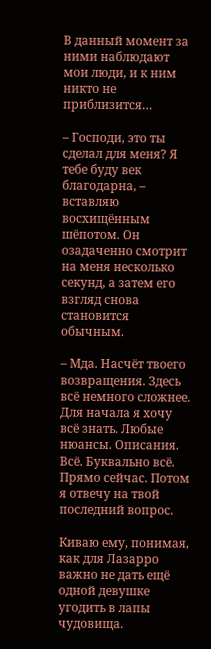В данный момент за ними наблюдают мои люди, и к ним никто не приблизится…

– Господи, это ты сделал для меня? Я тебе буду век благодарна, – вставляю восхищённым шёпотом. Он озадаченно смотрит на меня несколько секунд, а затем его взгляд снова становится обычным.

– Мда. Насчёт твоего возвращения. Здесь всё немного сложнее. Для начала я хочу всё знать. Любые нюансы. Описания. Всё. Буквально всё. Прямо сейчас. Потом я отвечу на твой последний вопрос.

Киваю ему, понимая, как для Лазарро важно не дать ещё одной девушке угодить в лапы чудовища.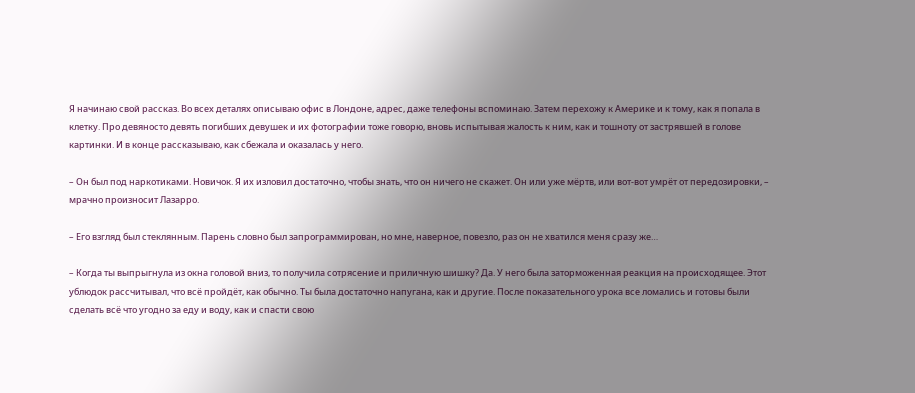Я начинаю свой рассказ. Во всех деталях описываю офис в Лондоне, адрес, даже телефоны вспоминаю. Затем перехожу к Америке и к тому, как я попала в клетку. Про девяносто девять погибших девушек и их фотографии тоже говорю, вновь испытывая жалость к ним, как и тошноту от застрявшей в голове картинки. И в конце рассказываю, как сбежала и оказалась у него.

– Он был под наркотиками. Новичок. Я их изловил достаточно, чтобы знать, что он ничего не скажет. Он или уже мёртв, или вот-вот умрёт от передозировки, – мрачно произносит Лазарро.

– Его взгляд был стеклянным. Парень словно был запрограммирован, но мне, наверное, повезло, раз он не хватился меня сразу же…

– Когда ты выпрыгнула из окна головой вниз, то получила сотрясение и приличную шишку? Да. У него была заторможенная реакция на происходящее. Этот ублюдок рассчитывал, что всё пройдёт, как обычно. Ты была достаточно напугана, как и другие. После показательного урока все ломались и готовы были сделать всё что угодно за еду и воду, как и спасти свою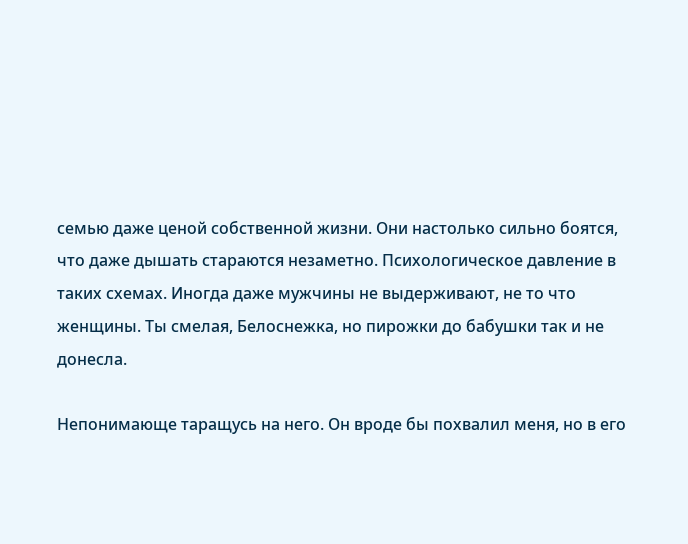семью даже ценой собственной жизни. Они настолько сильно боятся, что даже дышать стараются незаметно. Психологическое давление в таких схемах. Иногда даже мужчины не выдерживают, не то что женщины. Ты смелая, Белоснежка, но пирожки до бабушки так и не донесла.

Непонимающе таращусь на него. Он вроде бы похвалил меня, но в его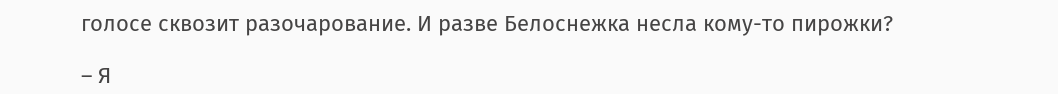голосе сквозит разочарование. И разве Белоснежка несла кому-то пирожки?

– Я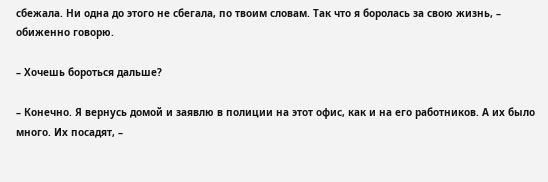сбежала. Ни одна до этого не сбегала, по твоим словам. Так что я боролась за свою жизнь, – обиженно говорю.

– Хочешь бороться дальше?

– Конечно. Я вернусь домой и заявлю в полиции на этот офис, как и на его работников. А их было много. Их посадят, –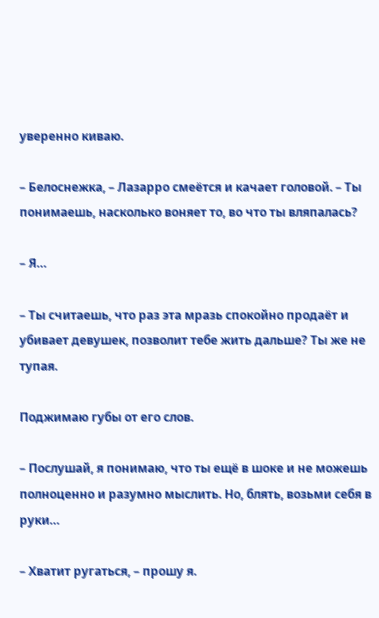уверенно киваю.

– Белоснежка, – Лазарро смеётся и качает головой. – Ты понимаешь, насколько воняет то, во что ты вляпалась?

– Я…

– Ты считаешь, что раз эта мразь спокойно продаёт и убивает девушек, позволит тебе жить дальше? Ты же не тупая.

Поджимаю губы от его слов.

– Послушай, я понимаю, что ты ещё в шоке и не можешь полноценно и разумно мыслить. Но, блять, возьми себя в руки…

– Хватит ругаться, – прошу я.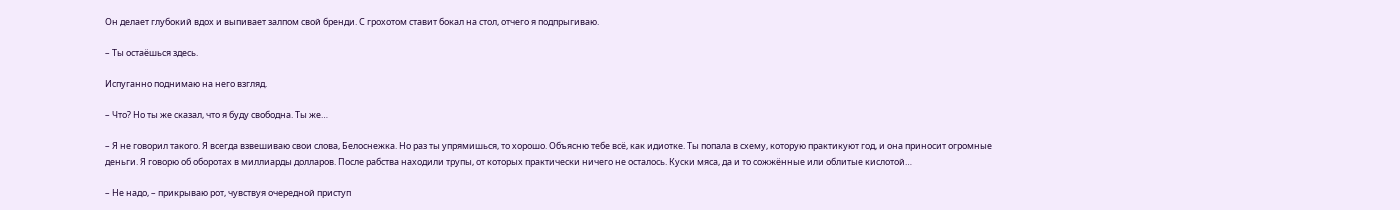Он делает глубокий вдох и выпивает залпом свой бренди. С грохотом ставит бокал на стол, отчего я подпрыгиваю.

– Ты остаёшься здесь.

Испуганно поднимаю на него взгляд.

– Что? Но ты же сказал, что я буду свободна. Ты же…

– Я не говорил такого. Я всегда взвешиваю свои слова, Белоснежка. Но раз ты упрямишься, то хорошо. Объясню тебе всё, как идиотке. Ты попала в схему, которую практикуют год, и она приносит огромные деньги. Я говорю об оборотах в миллиарды долларов. После рабства находили трупы, от которых практически ничего не осталось. Куски мяса, да и то сожжённые или облитые кислотой…

– Не надо, – прикрываю рот, чувствуя очередной приступ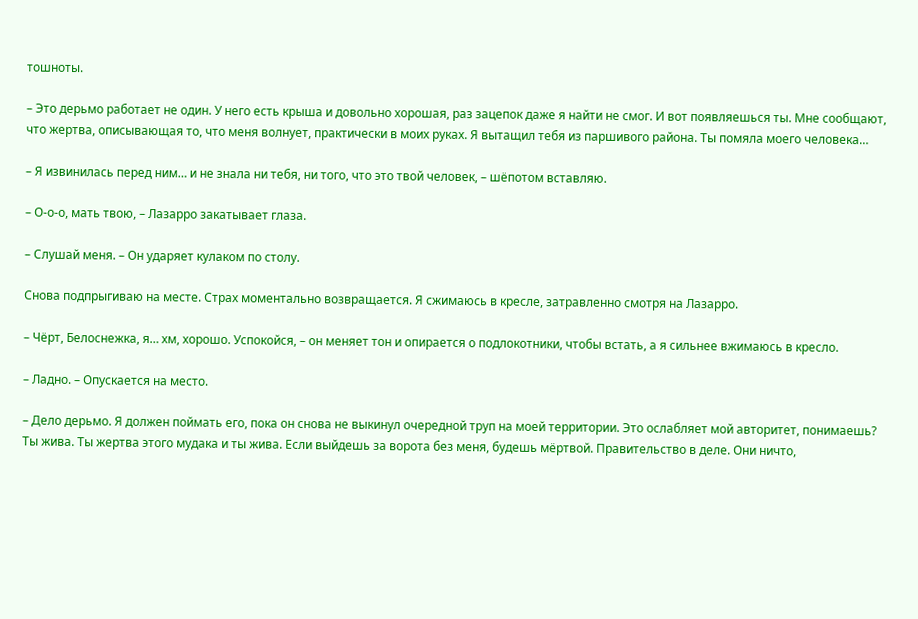тошноты.

– Это дерьмо работает не один. У него есть крыша и довольно хорошая, раз зацепок даже я найти не смог. И вот появляешься ты. Мне сообщают, что жертва, описывающая то, что меня волнует, практически в моих руках. Я вытащил тебя из паршивого района. Ты помяла моего человека…

– Я извинилась перед ним… и не знала ни тебя, ни того, что это твой человек, – шёпотом вставляю.

– О-о-о, мать твою, – Лазарро закатывает глаза.

– Слушай меня. – Он ударяет кулаком по столу.

Снова подпрыгиваю на месте. Страх моментально возвращается. Я сжимаюсь в кресле, затравленно смотря на Лазарро.

– Чёрт, Белоснежка, я… хм, хорошо. Успокойся, – он меняет тон и опирается о подлокотники, чтобы встать, а я сильнее вжимаюсь в кресло.

– Ладно. – Опускается на место.

– Дело дерьмо. Я должен поймать его, пока он снова не выкинул очередной труп на моей территории. Это ослабляет мой авторитет, понимаешь? Ты жива. Ты жертва этого мудака и ты жива. Если выйдешь за ворота без меня, будешь мёртвой. Правительство в деле. Они ничто,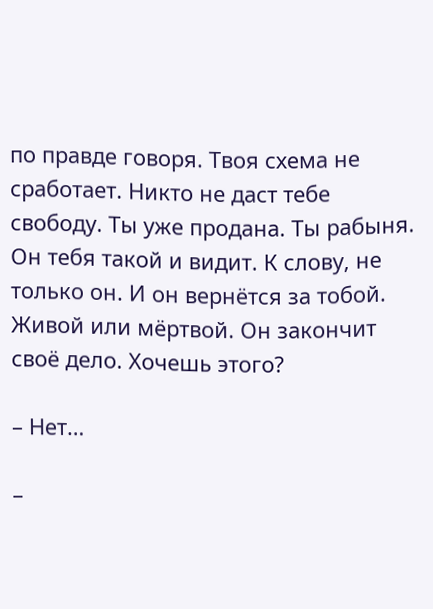по правде говоря. Твоя схема не сработает. Никто не даст тебе свободу. Ты уже продана. Ты рабыня. Он тебя такой и видит. К слову, не только он. И он вернётся за тобой. Живой или мёртвой. Он закончит своё дело. Хочешь этого?

– Нет…

–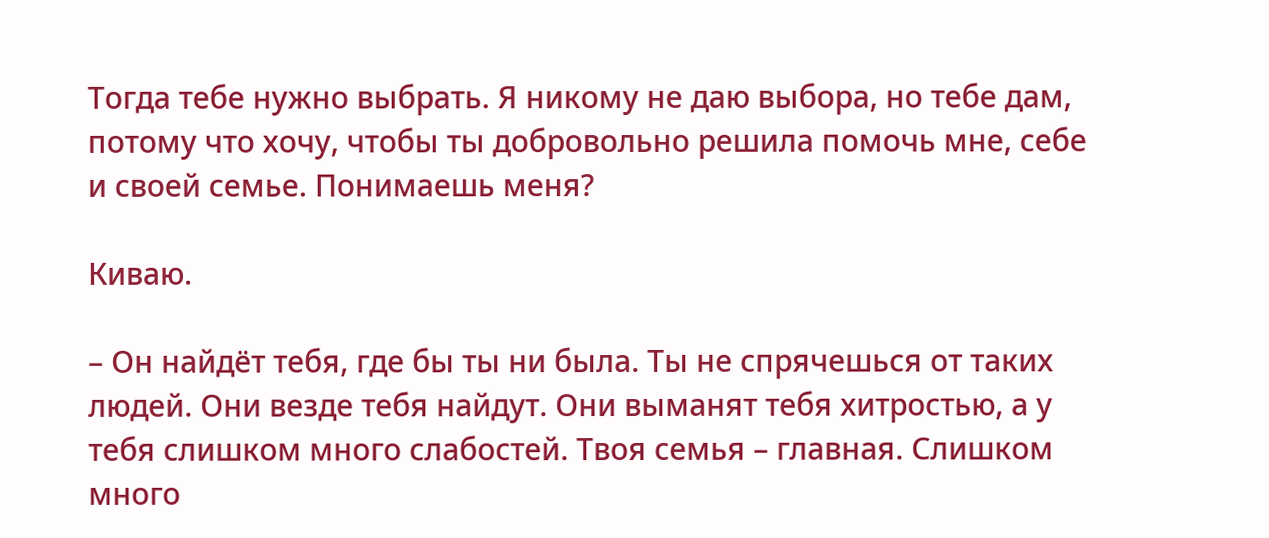Тогда тебе нужно выбрать. Я никому не даю выбора, но тебе дам, потому что хочу, чтобы ты добровольно решила помочь мне, себе и своей семье. Понимаешь меня?

Киваю.

– Он найдёт тебя, где бы ты ни была. Ты не спрячешься от таких людей. Они везде тебя найдут. Они выманят тебя хитростью, а у тебя слишком много слабостей. Твоя семья – главная. Слишком много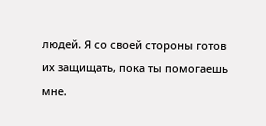людей. Я со своей стороны готов их защищать, пока ты помогаешь мне.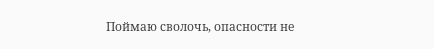Поймаю сволочь, опасности не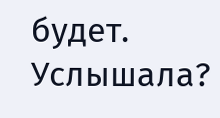будет. Услышала?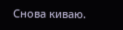Снова киваю.